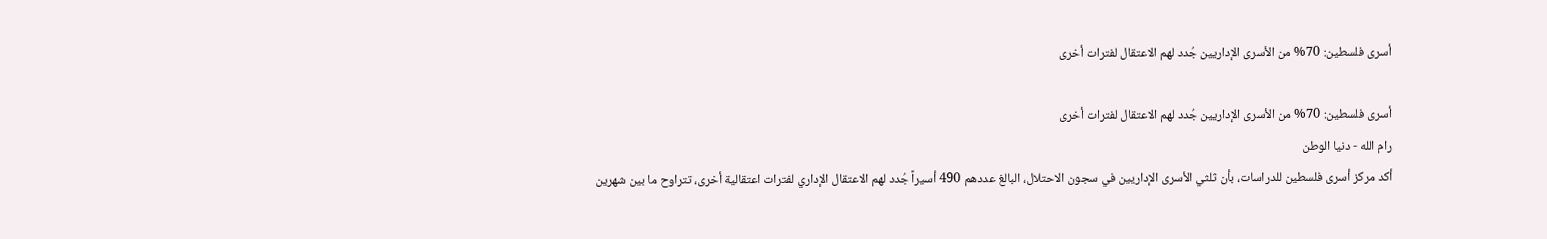أسرى فلسطين: 70% من الأسرى الإداريين جُدد لهم الاعتقال لفترات أخرى

أسرى فلسطين: 70% من الأسرى الإداريين جُدد لهم الاعتقال لفترات أخرى
رام الله - دنيا الوطن
أكد مركز أسرى فلسطين للدراسات، بأن ثلثي الأسرى الإداريين في سجون الاحتلال، البالغ عددهم 490 أسيراً جُدد لهم الاعتقال الإداري لفترات اعتقالية أخرى، تتراوح ما بين شهرين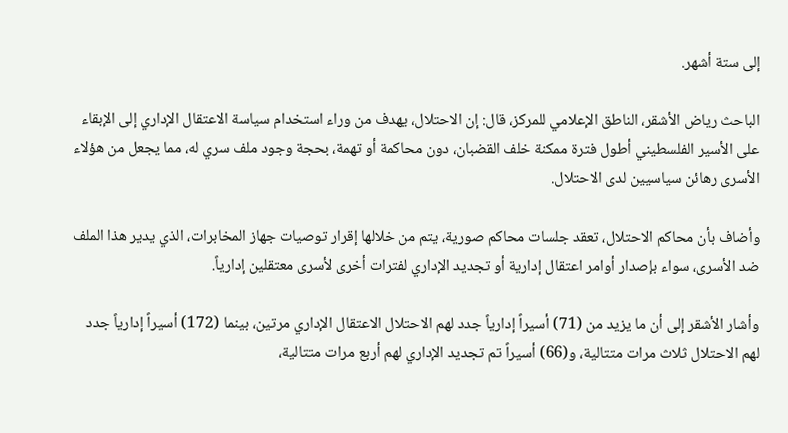إلى ستة أشهر.

الباحث رياض الأشقر، الناطق الإعلامي للمركز، قال: إن الاحتلال، يهدف من وراء استخدام سياسة الاعتقال الإداري إلى الإبقاء على الأسير الفلسطيني أطول فترة ممكنة خلف القضبان، دون محاكمة أو تهمة، بحجة وجود ملف سري له، مما يجعل من هؤلاء الأسرى رهائن سياسيين لدى الاحتلال.

وأضاف بأن محاكم الاحتلال، تعقد جلسات محاكم صورية، يتم من خلالها إقرار توصيات جهاز المخابرات، الذي يدير هذا الملف ضد الأسرى، سواء بإصدار أوامر اعتقال إدارية أو تجديد الإداري لفترات أخرى لأسرى معتقلين إدارياً.

وأشار الأشقر إلى أن ما يزيد من (71) أسيراً إدارياً جدد لهم الاحتلال الاعتقال الإداري مرتين، بينما (172) أسيراً إدارياً جدد لهم الاحتلال ثلاث مرات متتالية، و(66) أسيراً تم تجديد الإداري لهم أربع مرات متتالية،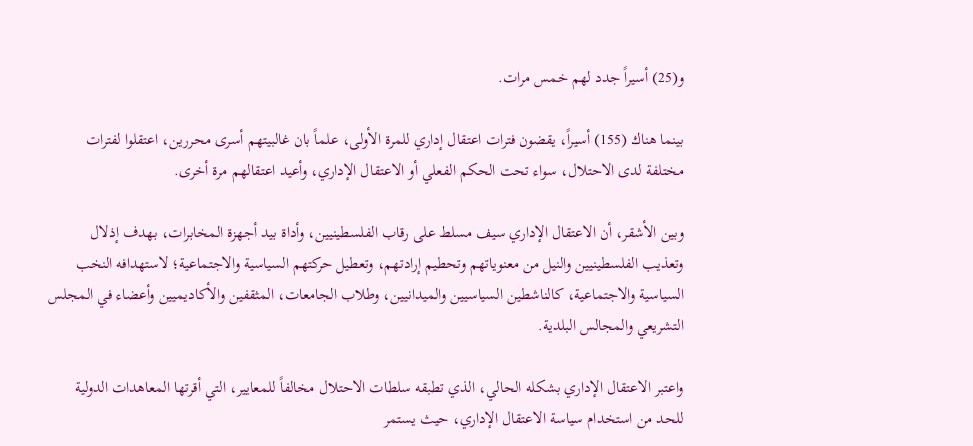و(25) أسيراً جدد لهم خمس مرات.

بينما هناك (155) أسيراً، يقضون فترات اعتقال إداري للمرة الأولى، علماً بان غالبيتهم أسرى محررين، اعتقلوا لفترات مختلفة لدى الاحتلال، سواء تحت الحكم الفعلي أو الاعتقال الإداري، وأعيد اعتقالهم مرة أخرى.

وبين الأشقر، أن الاعتقال الإداري سيف مسلط على رقاب الفلسطينيين، وأداة بيد أجهزة المخابرات، بهدف إذلال وتعذيب الفلسطينيين والنيل من معنوياتهم وتحطيم إرادتهم، وتعطيل حركتهم السياسية والاجتماعية؛ لاستهدافه النخب السياسية والاجتماعية، كالناشطين السياسيين والميدانيين، وطلاب الجامعات، المثقفين والأكاديميين وأعضاء في المجلس التشريعي والمجالس البلدية.

واعتبر الاعتقال الإداري بشكله الحالي، الذي تطبقه سلطات الاحتلال مخالفاً للمعايير، التي أقرتها المعاهدات الدولية للحد من استخدام سياسة الاعتقال الإداري، حيث يستمر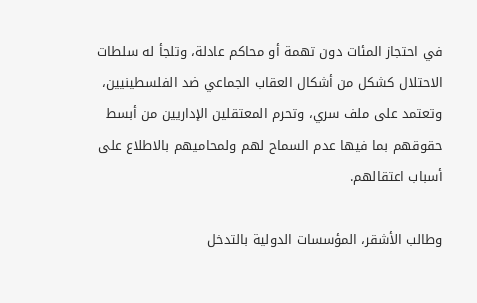في احتجاز المئات دون تهمة أو محاكم عادلة، وتلجأ له سلطات الاحتلال كشكل من أشكال العقاب الجماعي ضد الفلسطينيين، وتعتمد على ملف سري، وتحرم المعتقلين الإداريين من أبسط حقوقهم بما فيها عدم السماح لهم ولمحاميهم بالاطلاع على أسباب اعتقالهم.

وطالب الأشقر، المؤسسات الدولية بالتدخل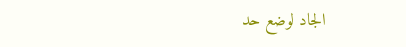الجاد لوضع حد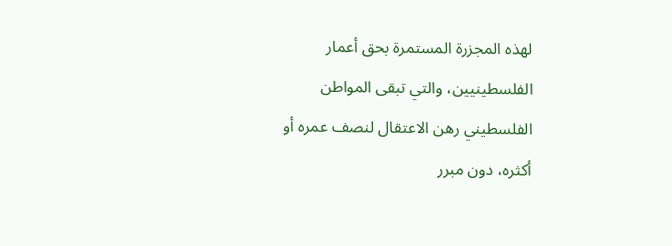لهذه المجزرة المستمرة بحق أعمار الفلسطينيين، والتي تبقى المواطن الفلسطيني رهن الاعتقال لنصف عمره أو أكثره، دون مبرر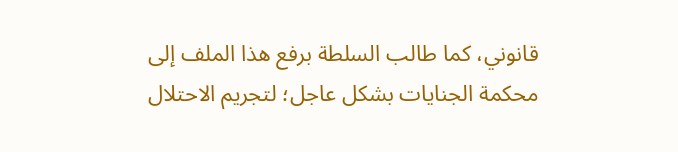قانوني، كما طالب السلطة برفع هذا الملف إلى محكمة الجنايات بشكل عاجل؛ لتجريم الاحتلال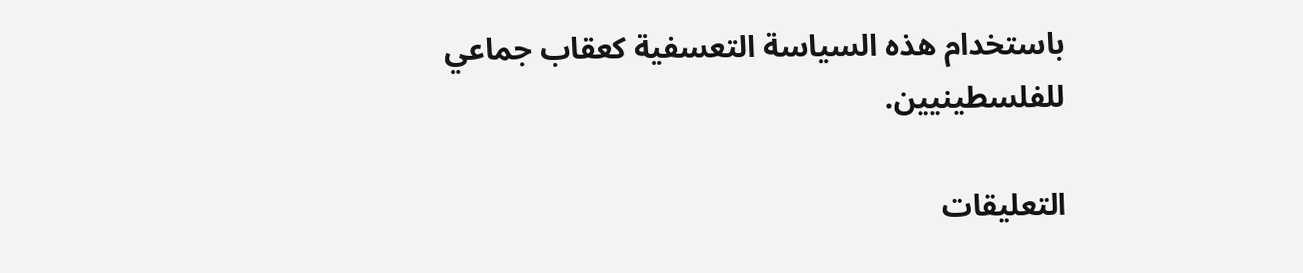باستخدام هذه السياسة التعسفية كعقاب جماعي للفلسطينيين.

التعليقات